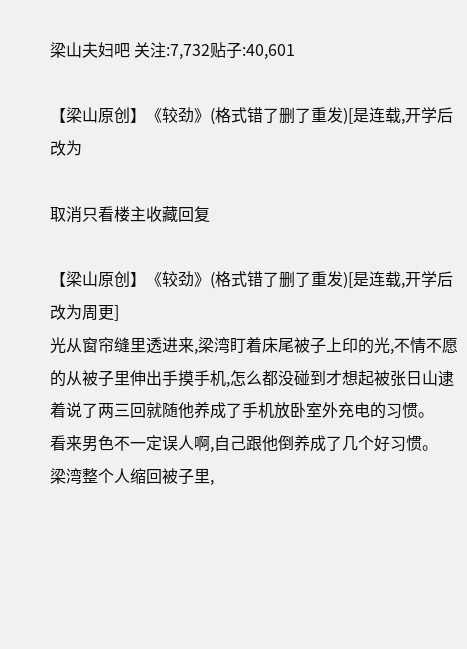梁山夫妇吧 关注:7,732贴子:40,601

【梁山原创】《较劲》(格式错了删了重发)[是连载,开学后改为

取消只看楼主收藏回复

【梁山原创】《较劲》(格式错了删了重发)[是连载,开学后改为周更]
光从窗帘缝里透进来,梁湾盯着床尾被子上印的光,不情不愿的从被子里伸出手摸手机,怎么都没碰到才想起被张日山逮着说了两三回就随他养成了手机放卧室外充电的习惯。
看来男色不一定误人啊,自己跟他倒养成了几个好习惯。
梁湾整个人缩回被子里,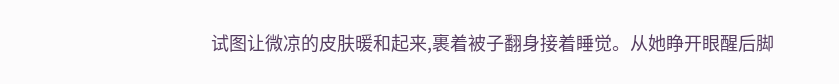试图让微凉的皮肤暖和起来,裹着被子翻身接着睡觉。从她睁开眼醒后脚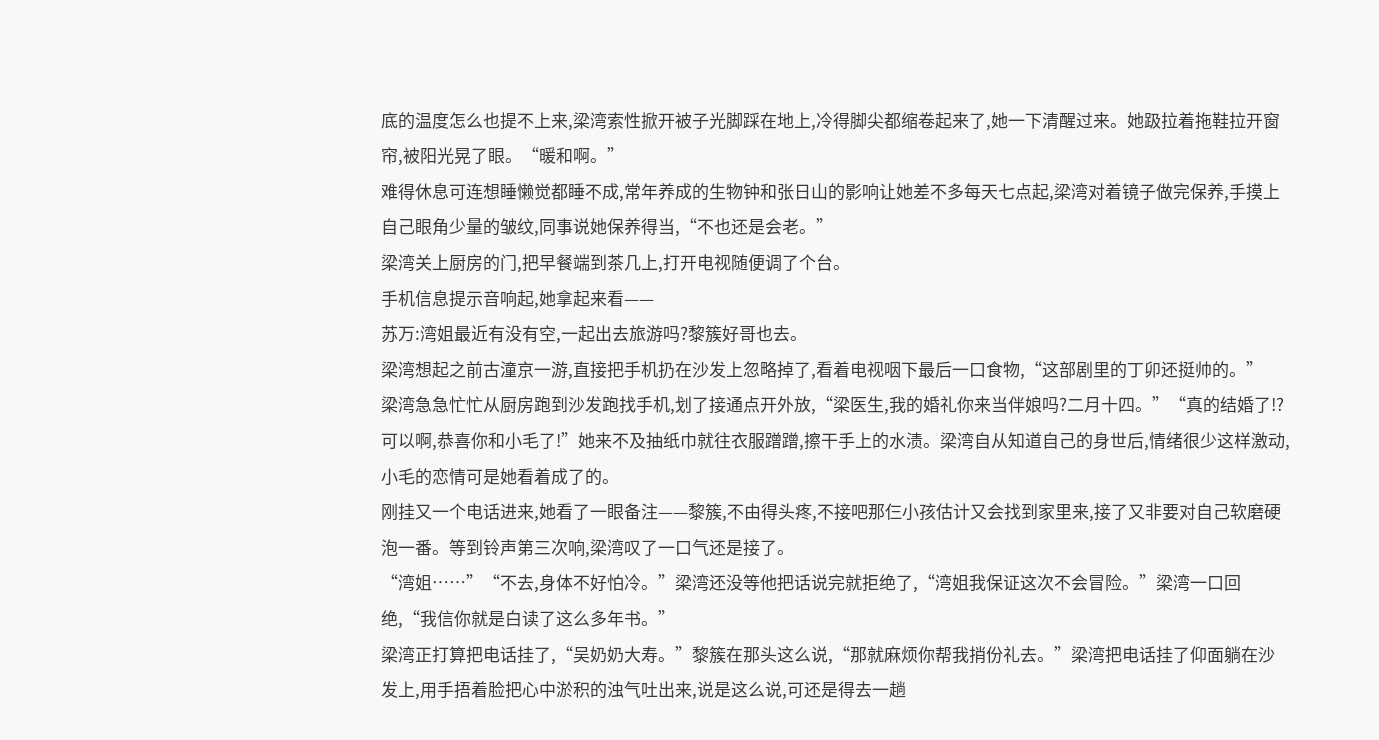底的温度怎么也提不上来,梁湾索性掀开被子光脚踩在地上,冷得脚尖都缩卷起来了,她一下清醒过来。她趿拉着拖鞋拉开窗帘,被阳光晃了眼。“暖和啊。”
难得休息可连想睡懒觉都睡不成,常年养成的生物钟和张日山的影响让她差不多每天七点起,梁湾对着镜子做完保养,手摸上自己眼角少量的皱纹,同事说她保养得当,“不也还是会老。”
梁湾关上厨房的门,把早餐端到茶几上,打开电视随便调了个台。
手机信息提示音响起,她拿起来看——
苏万:湾姐最近有没有空,一起出去旅游吗?黎簇好哥也去。
梁湾想起之前古潼京一游,直接把手机扔在沙发上忽略掉了,看着电视咽下最后一口食物,“这部剧里的丁卯还挺帅的。”
梁湾急急忙忙从厨房跑到沙发跑找手机,划了接通点开外放,“梁医生,我的婚礼你来当伴娘吗?二月十四。”“真的结婚了!?可以啊,恭喜你和小毛了!”她来不及抽纸巾就往衣服蹭蹭,擦干手上的水渍。梁湾自从知道自己的身世后,情绪很少这样激动,小毛的恋情可是她看着成了的。
刚挂又一个电话进来,她看了一眼备注——黎簇,不由得头疼,不接吧那仨小孩估计又会找到家里来,接了又非要对自己软磨硬泡一番。等到铃声第三次响,梁湾叹了一口气还是接了。
“湾姐……”“不去,身体不好怕冷。”梁湾还没等他把话说完就拒绝了,“湾姐我保证这次不会冒险。”梁湾一口回绝,“我信你就是白读了这么多年书。”
梁湾正打算把电话挂了,“吴奶奶大寿。”黎簇在那头这么说,“那就麻烦你帮我捎份礼去。”梁湾把电话挂了仰面躺在沙发上,用手捂着脸把心中淤积的浊气吐出来,说是这么说,可还是得去一趟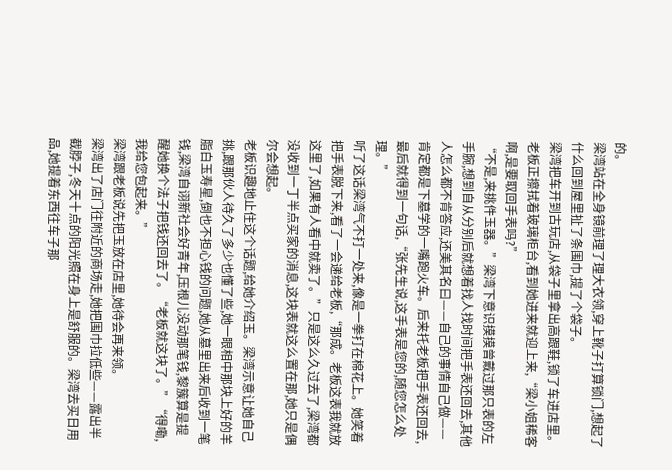的。
梁湾站在全身镜前理了理大衣领,穿上靴子打算锁门,想起了什么回到屋里扯了条围巾,提了个袋子。
梁湾把车开到古玩店,从袋子里拿出高跟鞋,锁了车进店里。
老板正擦拭着玻璃柜台,看到她进来就迎上来,“梁小姐稀客啊,是要取回手表吗?”
“不是,来挑件玉器。”梁湾下意识摸摸曾戴过那只表的左手腕,想到自从分别后就想着找人找时间把手表还回去,其他人怎么都不肯答应,还美其名曰——自己的事情自己做——肯定都是下墓学的一嘴跑火车。后来托老板把手表还回去,最后就得到一句话,“张先生说,这手表是您的,随您怎么处理。”
听了这话梁湾气不打一处来,像是一拳打在棉花上。她笑着把手表脱下来,看了一会递给老板,“那成。老板这表我就放这里了,如果有人看中就卖了。”只是这么久过去了,梁湾都没收到一丁半点买家的消息,这块表就这么置在那,她只是偶尔会想起。
老板识趣地止住这个话题,给她介绍玉。梁湾示意让她自己挑,跟那伙人待久了多少也懂了些,她一眼相中那块上好的羊脂白玉寿星,倒也不担心钱的问题,她从墓里出来后收到一笔钱,梁湾自诩新社会好青年,压根儿没动那笔钱,黎簇算是提醒她换个法子把钱还回去了。“老板就这块了。”“得嘞,我给您包起来。”
梁湾跟老板说先把玉放在店里,她待会再来领。
梁湾出了店门往附近的商场走,她把围巾拉低些——露出半截脖子,冬天十点的阳光照在身上是舒服的。梁湾去买日用品,她提着东西往车子那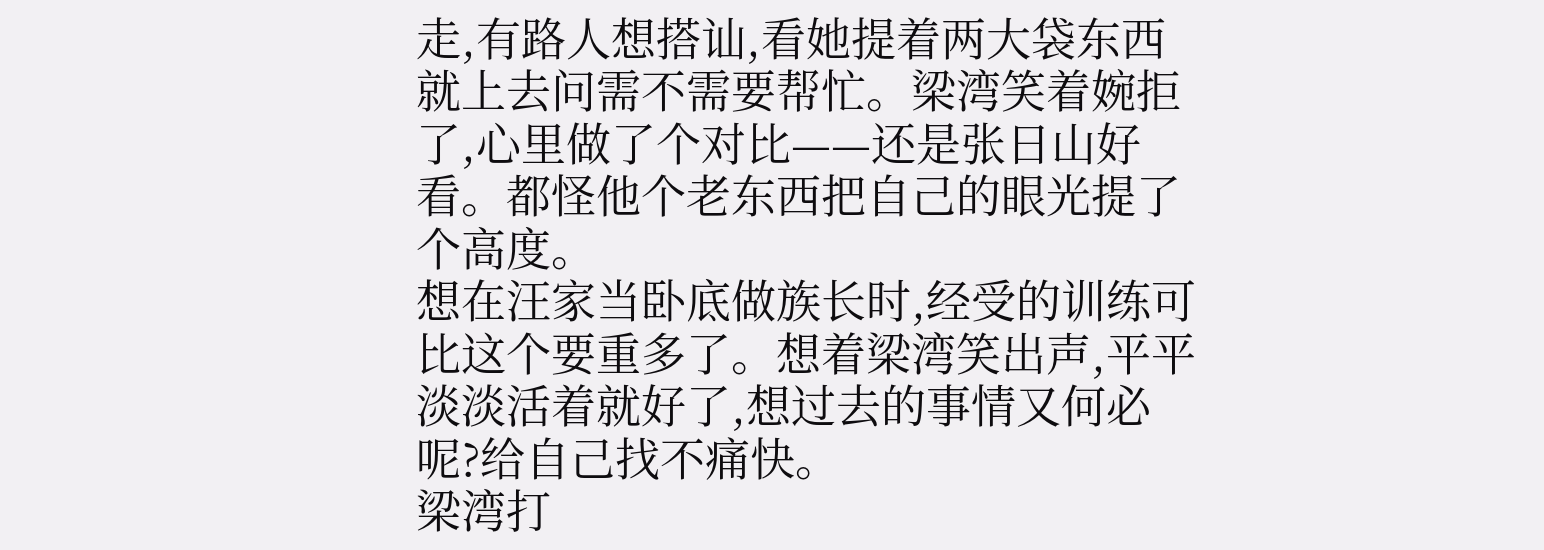走,有路人想搭讪,看她提着两大袋东西就上去问需不需要帮忙。梁湾笑着婉拒了,心里做了个对比——还是张日山好看。都怪他个老东西把自己的眼光提了个高度。
想在汪家当卧底做族长时,经受的训练可比这个要重多了。想着梁湾笑出声,平平淡淡活着就好了,想过去的事情又何必呢?给自己找不痛快。
梁湾打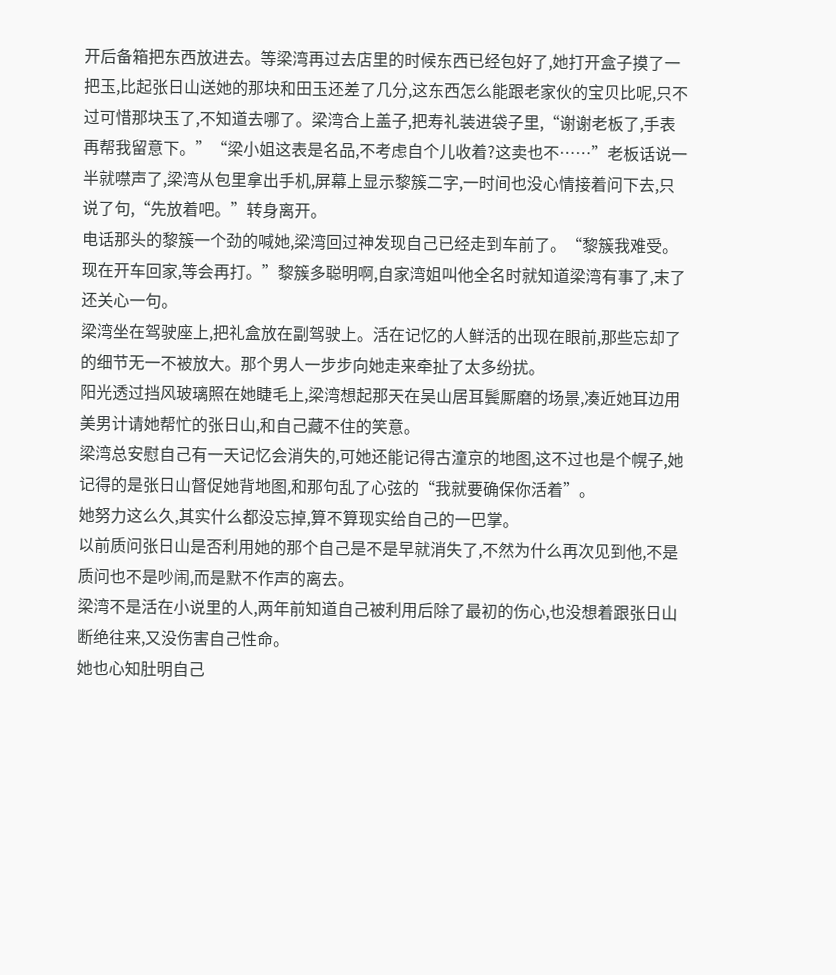开后备箱把东西放进去。等梁湾再过去店里的时候东西已经包好了,她打开盒子摸了一把玉,比起张日山送她的那块和田玉还差了几分,这东西怎么能跟老家伙的宝贝比呢,只不过可惜那块玉了,不知道去哪了。梁湾合上盖子,把寿礼装进袋子里,“谢谢老板了,手表再帮我留意下。”“梁小姐这表是名品,不考虑自个儿收着?这卖也不……”老板话说一半就噤声了,梁湾从包里拿出手机,屏幕上显示黎簇二字,一时间也没心情接着问下去,只说了句,“先放着吧。”转身离开。
电话那头的黎簇一个劲的喊她,梁湾回过神发现自己已经走到车前了。“黎簇我难受。现在开车回家,等会再打。”黎簇多聪明啊,自家湾姐叫他全名时就知道梁湾有事了,末了还关心一句。
梁湾坐在驾驶座上,把礼盒放在副驾驶上。活在记忆的人鲜活的出现在眼前,那些忘却了的细节无一不被放大。那个男人一步步向她走来牵扯了太多纷扰。
阳光透过挡风玻璃照在她睫毛上,梁湾想起那天在吴山居耳鬓厮磨的场景,凑近她耳边用美男计请她帮忙的张日山,和自己藏不住的笑意。
梁湾总安慰自己有一天记忆会消失的,可她还能记得古潼京的地图,这不过也是个幌子,她记得的是张日山督促她背地图,和那句乱了心弦的“我就要确保你活着”。
她努力这么久,其实什么都没忘掉,算不算现实给自己的一巴掌。
以前质问张日山是否利用她的那个自己是不是早就消失了,不然为什么再次见到他,不是质问也不是吵闹,而是默不作声的离去。
梁湾不是活在小说里的人,两年前知道自己被利用后除了最初的伤心,也没想着跟张日山断绝往来,又没伤害自己性命。
她也心知肚明自己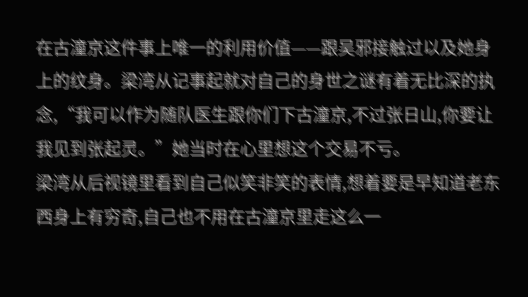在古潼京这件事上唯一的利用价值——跟吴邪接触过以及她身上的纹身。梁湾从记事起就对自己的身世之谜有着无比深的执念,“我可以作为随队医生跟你们下古潼京,不过张日山,你要让我见到张起灵。”她当时在心里想这个交易不亏。
梁湾从后视镜里看到自己似笑非笑的表情,想着要是早知道老东西身上有穷奇,自己也不用在古潼京里走这么一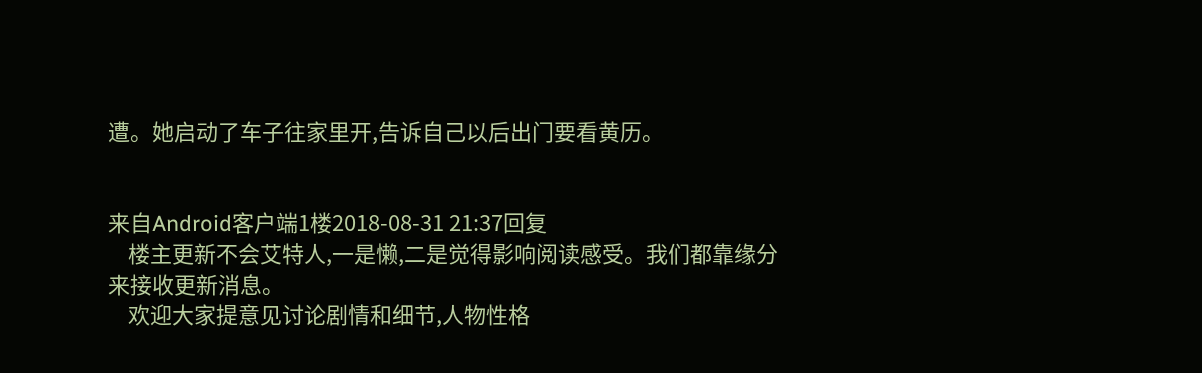遭。她启动了车子往家里开,告诉自己以后出门要看黄历。


来自Android客户端1楼2018-08-31 21:37回复
    楼主更新不会艾特人,一是懒,二是觉得影响阅读感受。我们都靠缘分来接收更新消息。
    欢迎大家提意见讨论剧情和细节,人物性格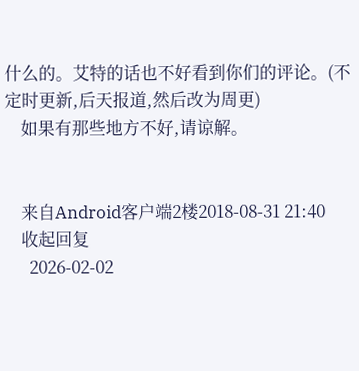什么的。艾特的话也不好看到你们的评论。(不定时更新,后天报道,然后改为周更)
    如果有那些地方不好,请谅解。


    来自Android客户端2楼2018-08-31 21:40
    收起回复
      2026-02-02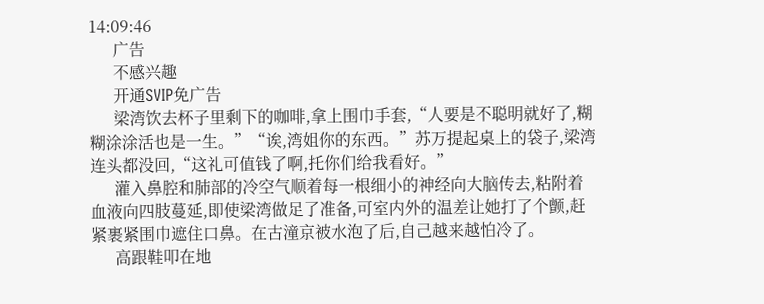14:09:46
      广告
      不感兴趣
      开通SVIP免广告
      梁湾饮去杯子里剩下的咖啡,拿上围巾手套,“人要是不聪明就好了,糊糊涂涂活也是一生。”“诶,湾姐你的东西。”苏万提起桌上的袋子,梁湾连头都没回,“这礼可值钱了啊,托你们给我看好。”
      灌入鼻腔和肺部的冷空气顺着每一根细小的神经向大脑传去,粘附着血液向四肢蔓延,即使梁湾做足了准备,可室内外的温差让她打了个颤,赶紧裹紧围巾遮住口鼻。在古潼京被水泡了后,自己越来越怕冷了。
      高跟鞋叩在地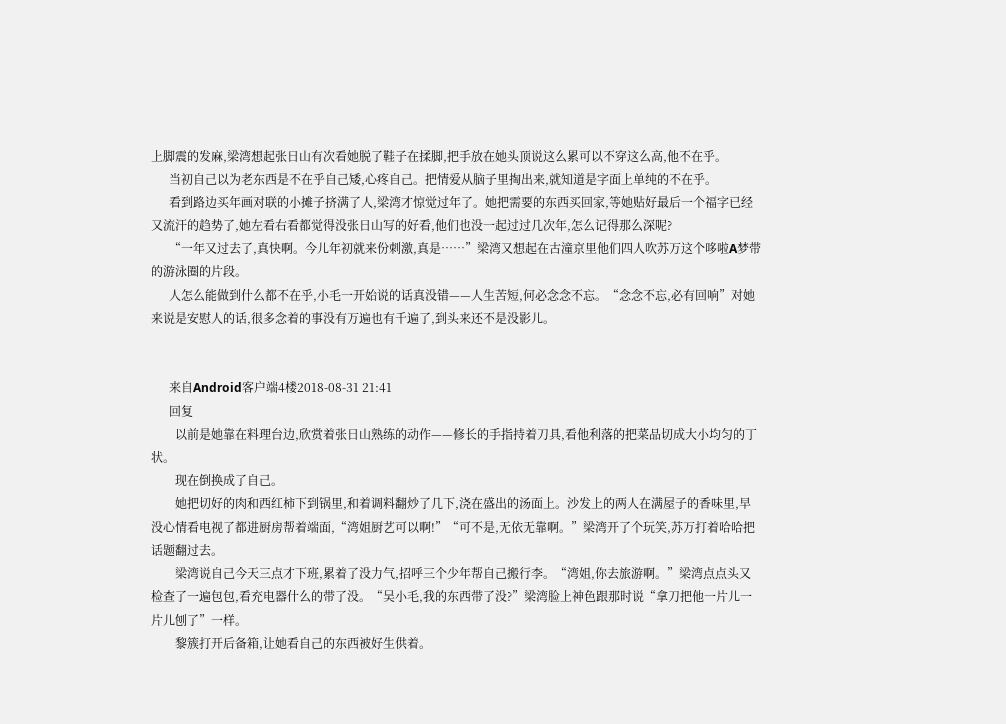上脚震的发麻,梁湾想起张日山有次看她脱了鞋子在揉脚,把手放在她头顶说这么累可以不穿这么高,他不在乎。
      当初自己以为老东西是不在乎自己矮,心疼自己。把情爱从脑子里掏出来,就知道是字面上单纯的不在乎。
      看到路边买年画对联的小摊子挤满了人,梁湾才惊觉过年了。她把需要的东西买回家,等她贴好最后一个福字已经又流汗的趋势了,她左看右看都觉得没张日山写的好看,他们也没一起过过几次年,怎么记得那么深呢?
      “一年又过去了,真快啊。今儿年初就来份刺激,真是……”梁湾又想起在古潼京里他们四人吹苏万这个哆啦A梦带的游泳圈的片段。
      人怎么能做到什么都不在乎,小毛一开始说的话真没错——人生苦短,何必念念不忘。“念念不忘,必有回响”对她来说是安慰人的话,很多念着的事没有万遍也有千遍了,到头来还不是没影儿。


      来自Android客户端4楼2018-08-31 21:41
      回复
        以前是她靠在料理台边,欣赏着张日山熟练的动作——修长的手指持着刀具,看他利落的把菜品切成大小均匀的丁状。
        现在倒换成了自己。
        她把切好的肉和西红柿下到锅里,和着调料翻炒了几下,浇在盛出的汤面上。沙发上的两人在满屋子的香味里,早没心情看电视了都进厨房帮着端面,“湾姐厨艺可以啊!”“可不是,无依无靠啊。”梁湾开了个玩笑,苏万打着哈哈把话题翻过去。
        梁湾说自己今天三点才下班,累着了没力气,招呼三个少年帮自己搬行李。“湾姐,你去旅游啊。”梁湾点点头又检查了一遍包包,看充电器什么的带了没。“吴小毛,我的东西带了没?”梁湾脸上神色跟那时说“拿刀把他一片儿一片儿刨了”一样。
        黎簇打开后备箱,让她看自己的东西被好生供着。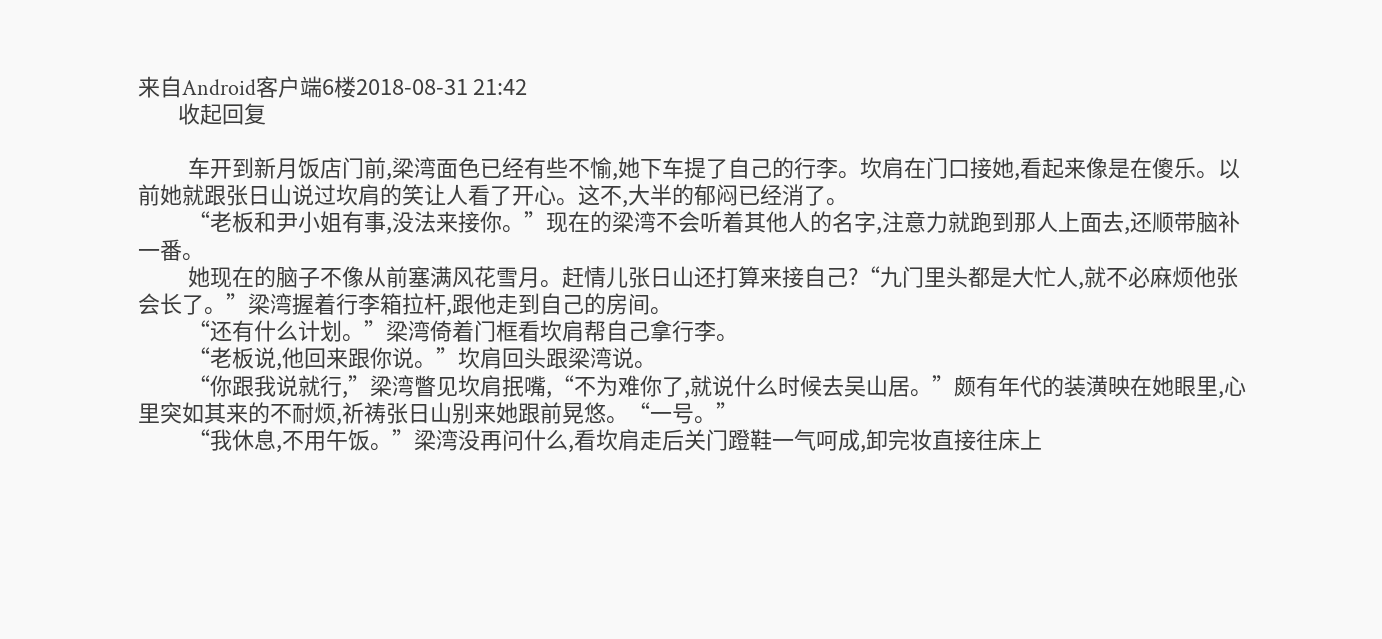来自Android客户端6楼2018-08-31 21:42
        收起回复

          车开到新月饭店门前,梁湾面色已经有些不愉,她下车提了自己的行李。坎肩在门口接她,看起来像是在傻乐。以前她就跟张日山说过坎肩的笑让人看了开心。这不,大半的郁闷已经消了。
          “老板和尹小姐有事,没法来接你。”现在的梁湾不会听着其他人的名字,注意力就跑到那人上面去,还顺带脑补一番。
          她现在的脑子不像从前塞满风花雪月。赶情儿张日山还打算来接自己?“九门里头都是大忙人,就不必麻烦他张会长了。”梁湾握着行李箱拉杆,跟他走到自己的房间。
          “还有什么计划。”梁湾倚着门框看坎肩帮自己拿行李。
          “老板说,他回来跟你说。”坎肩回头跟梁湾说。
          “你跟我说就行,”梁湾瞥见坎肩抿嘴,“不为难你了,就说什么时候去吴山居。”颇有年代的装潢映在她眼里,心里突如其来的不耐烦,祈祷张日山别来她跟前晃悠。“一号。”
          “我休息,不用午饭。”梁湾没再问什么,看坎肩走后关门蹬鞋一气呵成,卸完妆直接往床上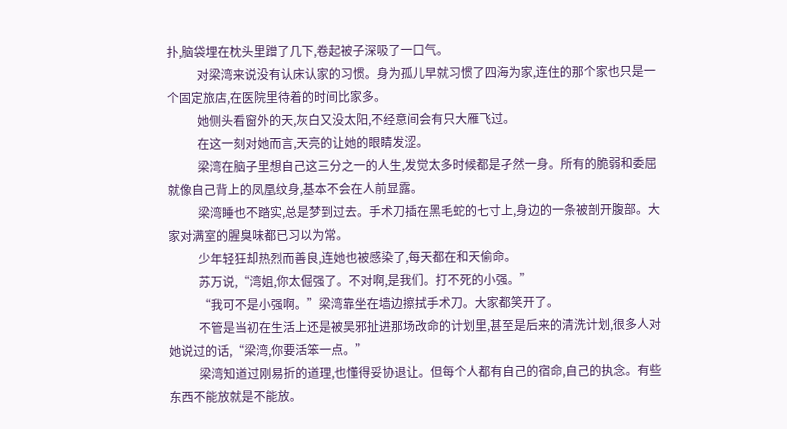扑,脑袋埋在枕头里蹭了几下,卷起被子深吸了一口气。
          对梁湾来说没有认床认家的习惯。身为孤儿早就习惯了四海为家,连住的那个家也只是一个固定旅店,在医院里待着的时间比家多。
          她侧头看窗外的天,灰白又没太阳,不经意间会有只大雁飞过。
          在这一刻对她而言,天亮的让她的眼睛发涩。
          梁湾在脑子里想自己这三分之一的人生,发觉太多时候都是孑然一身。所有的脆弱和委屈就像自己背上的凤凰纹身,基本不会在人前显露。
          梁湾睡也不踏实,总是梦到过去。手术刀插在黑毛蛇的七寸上,身边的一条被剖开腹部。大家对满室的腥臭味都已习以为常。
          少年轻狂却热烈而善良,连她也被感染了,每天都在和天偷命。
          苏万说,“湾姐,你太倔强了。不对啊,是我们。打不死的小强。”
          “我可不是小强啊。”梁湾靠坐在墙边擦拭手术刀。大家都笑开了。
          不管是当初在生活上还是被吴邪扯进那场改命的计划里,甚至是后来的清洗计划,很多人对她说过的话,“梁湾,你要活笨一点。”
          梁湾知道过刚易折的道理,也懂得妥协退让。但每个人都有自己的宿命,自己的执念。有些东西不能放就是不能放。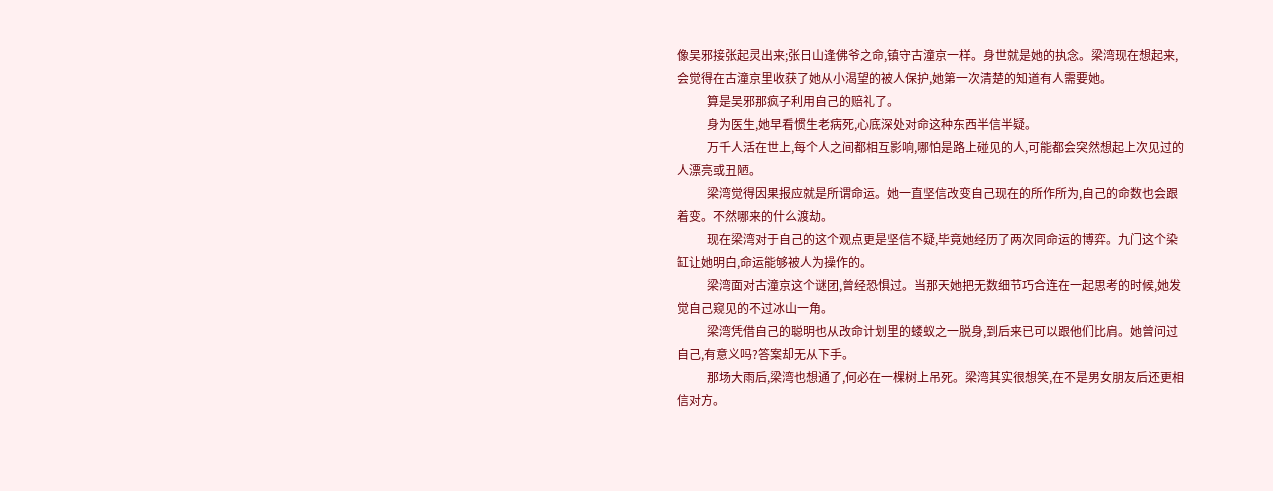像吴邪接张起灵出来;张日山逢佛爷之命,镇守古潼京一样。身世就是她的执念。梁湾现在想起来,会觉得在古潼京里收获了她从小渴望的被人保护,她第一次清楚的知道有人需要她。
          算是吴邪那疯子利用自己的赔礼了。
          身为医生,她早看惯生老病死,心底深处对命这种东西半信半疑。
          万千人活在世上,每个人之间都相互影响,哪怕是路上碰见的人,可能都会突然想起上次见过的人漂亮或丑陋。
          梁湾觉得因果报应就是所谓命运。她一直坚信改变自己现在的所作所为,自己的命数也会跟着变。不然哪来的什么渡劫。
          现在梁湾对于自己的这个观点更是坚信不疑,毕竟她经历了两次同命运的博弈。九门这个染缸让她明白,命运能够被人为操作的。
          梁湾面对古潼京这个谜团,曾经恐惧过。当那天她把无数细节巧合连在一起思考的时候,她发觉自己窥见的不过冰山一角。
          梁湾凭借自己的聪明也从改命计划里的蝼蚁之一脱身,到后来已可以跟他们比肩。她曾问过自己,有意义吗?答案却无从下手。
          那场大雨后,梁湾也想通了,何必在一棵树上吊死。梁湾其实很想笑,在不是男女朋友后还更相信对方。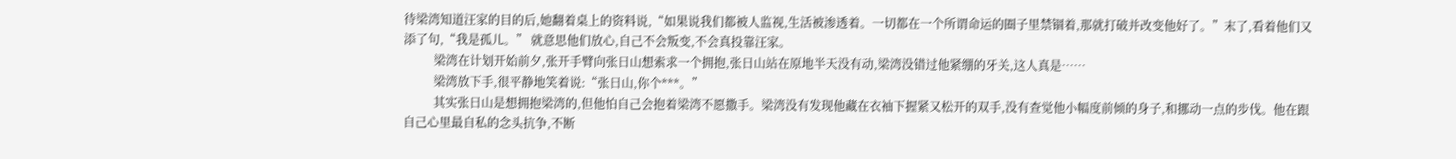待梁湾知道汪家的目的后,她翻着桌上的资料说,“如果说我们都被人监视,生活被渗透着。一切都在一个所谓命运的圈子里禁锢着,那就打破并改变他好了。”末了,看着他们又添了句,“我是孤儿。” 就意思他们放心,自己不会叛变,不会真投靠汪家。
          梁湾在计划开始前夕,张开手臂向张日山想索求一个拥抱,张日山站在原地半天没有动,梁湾没错过他紧绷的牙关,这人真是……
          梁湾放下手,很平静地笑着说:“张日山,你个***。”
          其实张日山是想拥抱梁湾的,但他怕自己会抱着梁湾不愿撒手。梁湾没有发现他藏在衣袖下握紧又松开的双手,没有查觉他小幅度前倾的身子,和挪动一点的步伐。他在跟自己心里最自私的念头抗争,不断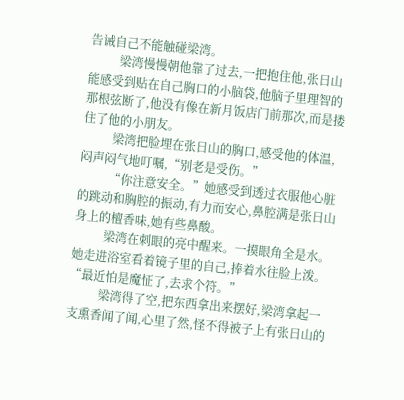告诫自己不能触碰梁湾。
          梁湾慢慢朝他靠了过去,一把抱住他,张日山能感受到贴在自己胸口的小脑袋,他脑子里理智的那根弦断了,他没有像在新月饭店门前那次,而是搂住了他的小朋友。
          梁湾把脸埋在张日山的胸口,感受他的体温,闷声闷气地叮嘱,“别老是受伤。”
          “你注意安全。”她感受到透过衣服他心脏的跳动和胸腔的振动,有力而安心,鼻腔满是张日山身上的檀香味,她有些鼻酸。
          梁湾在刺眼的亮中醒来。一摸眼角全是水。她走进浴室看着镜子里的自己,捧着水往脸上泼。“最近怕是魔怔了,去求个符。”
          梁湾得了空,把东西拿出来摆好,梁湾拿起一支熏香闻了闻,心里了然,怪不得被子上有张日山的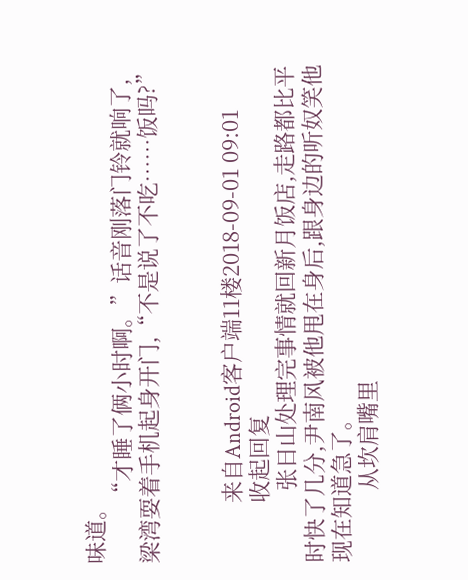味道。
          “才睡了俩小时啊。”话音刚落门铃就响了,梁湾耍着手机起身开门,“不是说了不吃……饭吗?”


          来自Android客户端11楼2018-09-01 09:01
          收起回复
            张日山处理完事情就回新月饭店,走路都比平时快了几分,尹南风被他甩在身后,跟身边的听奴笑他现在知道急了。
            从坎肩嘴里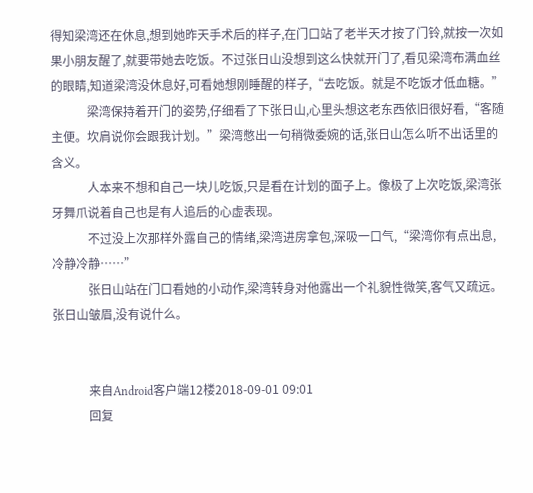得知梁湾还在休息,想到她昨天手术后的样子,在门口站了老半天才按了门铃,就按一次如果小朋友醒了,就要带她去吃饭。不过张日山没想到这么快就开门了,看见梁湾布满血丝的眼睛,知道梁湾没休息好,可看她想刚睡醒的样子,“去吃饭。就是不吃饭才低血糖。”
            梁湾保持着开门的姿势,仔细看了下张日山,心里头想这老东西依旧很好看,“客随主便。坎肩说你会跟我计划。”梁湾憋出一句稍微委婉的话,张日山怎么听不出话里的含义。
            人本来不想和自己一块儿吃饭,只是看在计划的面子上。像极了上次吃饭,梁湾张牙舞爪说着自己也是有人追后的心虚表现。
            不过没上次那样外露自己的情绪,梁湾进房拿包,深吸一口气,“梁湾你有点出息,冷静冷静……”
            张日山站在门口看她的小动作,梁湾转身对他露出一个礼貌性微笑,客气又疏远。张日山皱眉,没有说什么。


            来自Android客户端12楼2018-09-01 09:01
            回复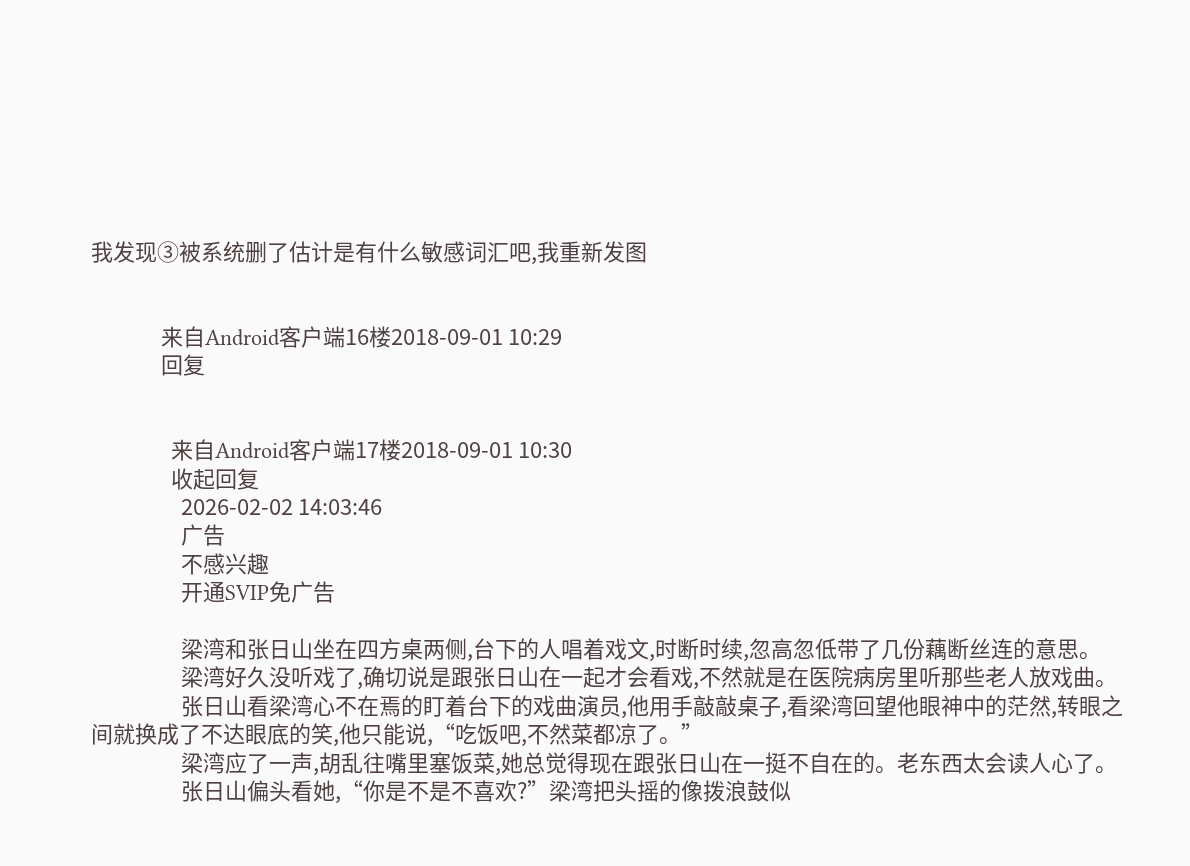我发现③被系统删了估计是有什么敏感词汇吧,我重新发图


              来自Android客户端16楼2018-09-01 10:29
              回复


                来自Android客户端17楼2018-09-01 10:30
                收起回复
                  2026-02-02 14:03:46
                  广告
                  不感兴趣
                  开通SVIP免广告

                  梁湾和张日山坐在四方桌两侧,台下的人唱着戏文,时断时续,忽高忽低带了几份藕断丝连的意思。
                  梁湾好久没听戏了,确切说是跟张日山在一起才会看戏,不然就是在医院病房里听那些老人放戏曲。
                  张日山看梁湾心不在焉的盯着台下的戏曲演员,他用手敲敲桌子,看梁湾回望他眼神中的茫然,转眼之间就换成了不达眼底的笑,他只能说,“吃饭吧,不然菜都凉了。”
                  梁湾应了一声,胡乱往嘴里塞饭菜,她总觉得现在跟张日山在一挺不自在的。老东西太会读人心了。
                  张日山偏头看她,“你是不是不喜欢?”梁湾把头摇的像拨浪鼓似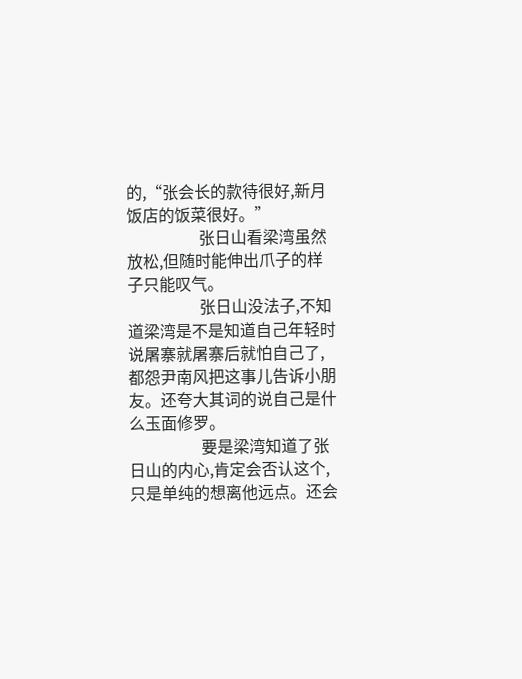的,“张会长的款待很好,新月饭店的饭菜很好。”
                  张日山看梁湾虽然放松,但随时能伸出爪子的样子只能叹气。
                  张日山没法子,不知道梁湾是不是知道自己年轻时说屠寨就屠寨后就怕自己了,都怨尹南风把这事儿告诉小朋友。还夸大其词的说自己是什么玉面修罗。
                  要是梁湾知道了张日山的内心,肯定会否认这个,只是单纯的想离他远点。还会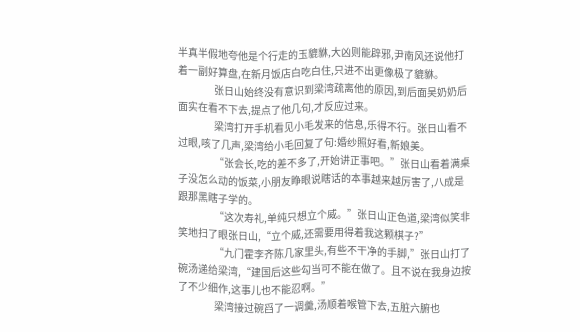半真半假地夸他是个行走的玉貔貅,大凶则能辟邪,尹南风还说他打着一副好算盘,在新月饭店白吃白住,只进不出更像极了貔貅。
                  张日山始终没有意识到梁湾疏离他的原因,到后面吴奶奶后面实在看不下去,提点了他几句,才反应过来。
                  梁湾打开手机看见小毛发来的信息,乐得不行。张日山看不过眼,咳了几声,梁湾给小毛回复了句:婚纱照好看,新娘美。
                  “张会长,吃的差不多了,开始讲正事吧。”张日山看着满桌子没怎么动的饭菜,小朋友睁眼说瞎话的本事越来越厉害了,八成是跟那黑瞎子学的。
                  “这次寿礼,单纯只想立个威。”张日山正色道,梁湾似笑非笑地扫了眼张日山,“立个威,还需要用得着我这颗棋子?”
                  “九门霍李齐陈几家里头,有些不干净的手脚,”张日山打了碗汤递给梁湾,“建国后这些勾当可不能在做了。且不说在我身边按了不少细作,这事儿也不能忍啊。”
                  梁湾接过碗舀了一调羹,汤顺着喉管下去,五脏六腑也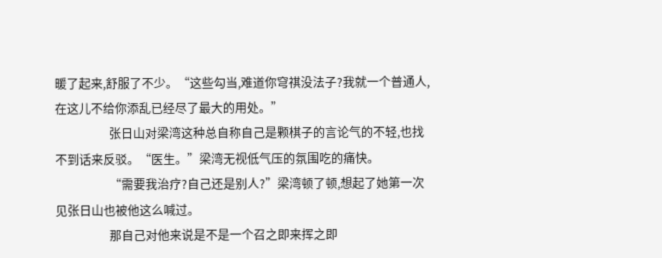暖了起来,舒服了不少。“这些勾当,难道你穹祺没法子?我就一个普通人,在这儿不给你添乱已经尽了最大的用处。”
                  张日山对梁湾这种总自称自己是颗棋子的言论气的不轻,也找不到话来反驳。“医生。”梁湾无视低气压的氛围吃的痛快。
                  “需要我治疗?自己还是别人?”梁湾顿了顿,想起了她第一次见张日山也被他这么喊过。
                  那自己对他来说是不是一个召之即来挥之即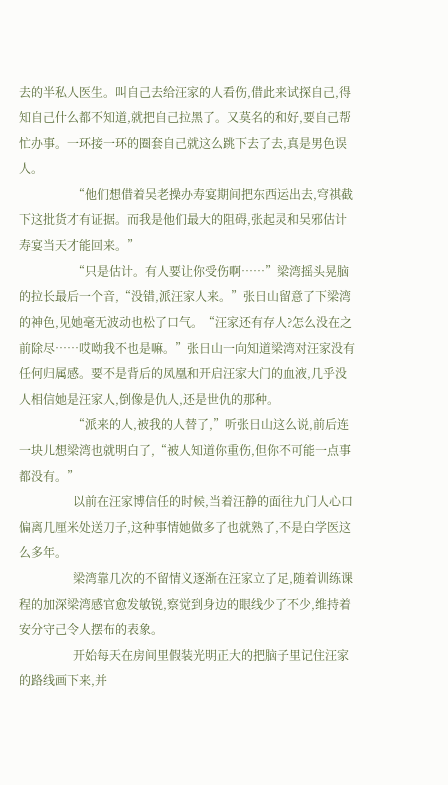去的半私人医生。叫自己去给汪家的人看伤,借此来试探自己,得知自己什么都不知道,就把自己拉黑了。又莫名的和好,要自己帮忙办事。一环接一环的圈套自己就这么跳下去了去,真是男色误人。
                  “他们想借着吴老操办寿宴期间把东西运出去,穹祺截下这批货才有证据。而我是他们最大的阻碍,张起灵和吴邪估计寿宴当天才能回来。”
                  “只是估计。有人要让你受伤啊……”梁湾摇头晃脑的拉长最后一个音,“没错,派汪家人来。”张日山留意了下梁湾的神色,见她毫无波动也松了口气。“汪家还有存人?怎么没在之前除尽……哎呦我不也是嘛。”张日山一向知道梁湾对汪家没有任何归属感。要不是背后的凤凰和开启汪家大门的血液,几乎没人相信她是汪家人,倒像是仇人,还是世仇的那种。
                  “派来的人,被我的人替了,”听张日山这么说,前后连一块儿想梁湾也就明白了,“被人知道你重伤,但你不可能一点事都没有。”
                  以前在汪家博信任的时候,当着汪静的面往九门人心口偏离几厘米处送刀子,这种事情她做多了也就熟了,不是白学医这么多年。
                  梁湾靠几次的不留情义逐渐在汪家立了足,随着训练课程的加深梁湾感官愈发敏锐,察觉到身边的眼线少了不少,维持着安分守己令人摆布的表象。
                  开始每天在房间里假装光明正大的把脑子里记住汪家的路线画下来,并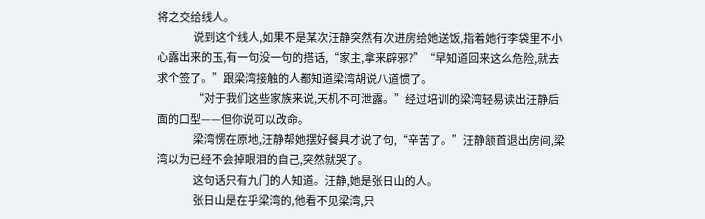将之交给线人。
                  说到这个线人,如果不是某次汪静突然有次进房给她送饭,指着她行李袋里不小心露出来的玉,有一句没一句的搭话,“家主,拿来辟邪?”“早知道回来这么危险,就去求个签了。”跟梁湾接触的人都知道梁湾胡说八道惯了。
                  “对于我们这些家族来说,天机不可泄露。”经过培训的梁湾轻易读出汪静后面的口型——但你说可以改命。
                  梁湾愣在原地,汪静帮她摆好餐具才说了句,“辛苦了。”汪静颔首退出房间,梁湾以为已经不会掉眼泪的自己,突然就哭了。
                  这句话只有九门的人知道。汪静,她是张日山的人。
                  张日山是在乎梁湾的,他看不见梁湾,只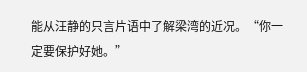能从汪静的只言片语中了解梁湾的近况。“你一定要保护好她。”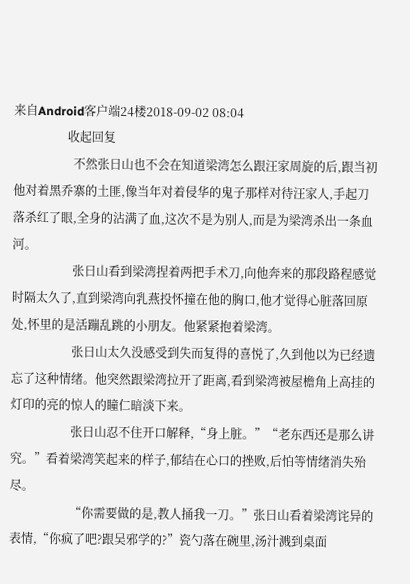来自Android客户端24楼2018-09-02 08:04
                  收起回复
                    不然张日山也不会在知道梁湾怎么跟汪家周旋的后,跟当初他对着黑乔寨的土匪,像当年对着侵华的鬼子那样对待汪家人,手起刀落杀红了眼,全身的沾满了血,这次不是为别人,而是为梁湾杀出一条血河。
                    张日山看到梁湾捏着两把手术刀,向他奔来的那段路程感觉时隔太久了,直到梁湾向乳燕投怀撞在他的胸口,他才觉得心脏落回原处,怀里的是活蹦乱跳的小朋友。他紧紧抱着梁湾。
                    张日山太久没感受到失而复得的喜悦了,久到他以为已经遗忘了这种情绪。他突然跟梁湾拉开了距离,看到梁湾被屋檐角上高挂的灯印的亮的惊人的瞳仁暗淡下来。
                    张日山忍不住开口解释,“身上脏。”“老东西还是那么讲究。”看着梁湾笑起来的样子,郁结在心口的挫败,后怕等情绪消失殆尽。
                    “你需要做的是,教人捅我一刀。”张日山看着梁湾诧异的表情,“你疯了吧?跟吴邪学的?”瓷勺落在碗里,汤汁溅到桌面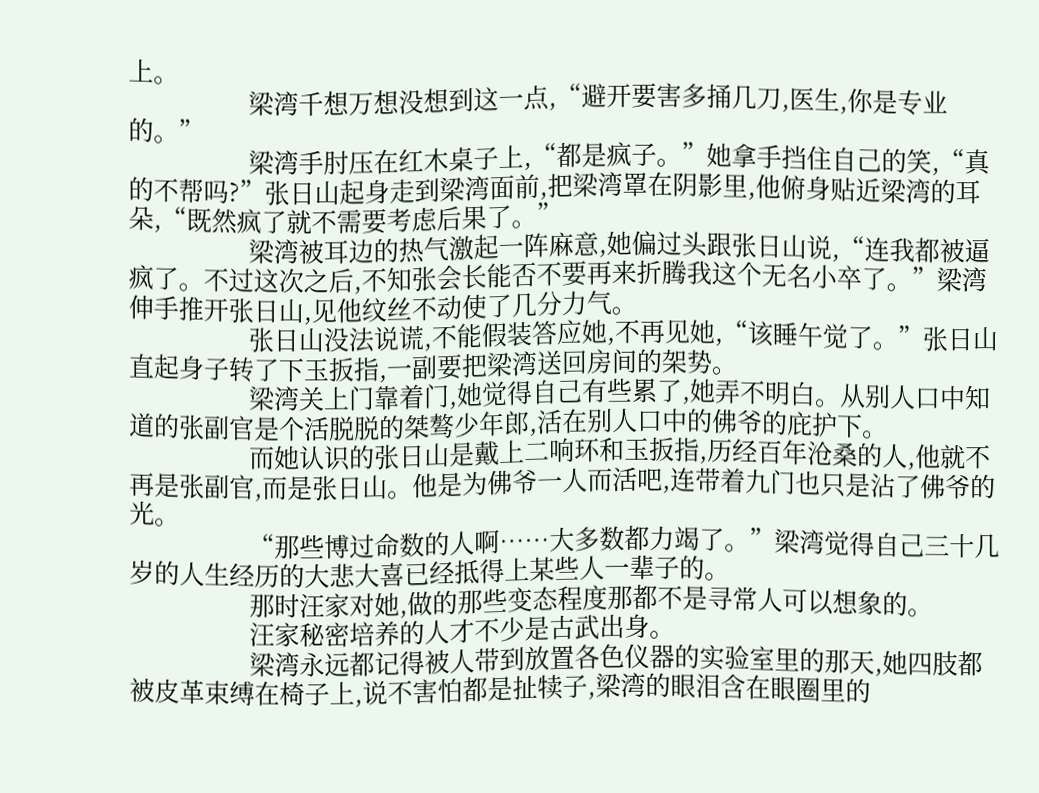上。
                    梁湾千想万想没想到这一点,“避开要害多捅几刀,医生,你是专业的。”
                    梁湾手肘压在红木桌子上,“都是疯子。”她拿手挡住自己的笑,“真的不帮吗?”张日山起身走到梁湾面前,把梁湾罩在阴影里,他俯身贴近梁湾的耳朵,“既然疯了就不需要考虑后果了。”
                    梁湾被耳边的热气激起一阵麻意,她偏过头跟张日山说,“连我都被逼疯了。不过这次之后,不知张会长能否不要再来折腾我这个无名小卒了。”梁湾伸手推开张日山,见他纹丝不动使了几分力气。
                    张日山没法说谎,不能假装答应她,不再见她,“该睡午觉了。”张日山直起身子转了下玉扳指,一副要把梁湾送回房间的架势。
                    梁湾关上门靠着门,她觉得自己有些累了,她弄不明白。从别人口中知道的张副官是个活脱脱的桀骜少年郎,活在别人口中的佛爷的庇护下。
                    而她认识的张日山是戴上二响环和玉扳指,历经百年沧桑的人,他就不再是张副官,而是张日山。他是为佛爷一人而活吧,连带着九门也只是沾了佛爷的光。
                    “那些博过命数的人啊……大多数都力竭了。”梁湾觉得自己三十几岁的人生经历的大悲大喜已经抵得上某些人一辈子的。
                    那时汪家对她,做的那些变态程度那都不是寻常人可以想象的。
                    汪家秘密培养的人才不少是古武出身。
                    梁湾永远都记得被人带到放置各色仪器的实验室里的那天,她四肢都被皮革束缚在椅子上,说不害怕都是扯犊子,梁湾的眼泪含在眼圈里的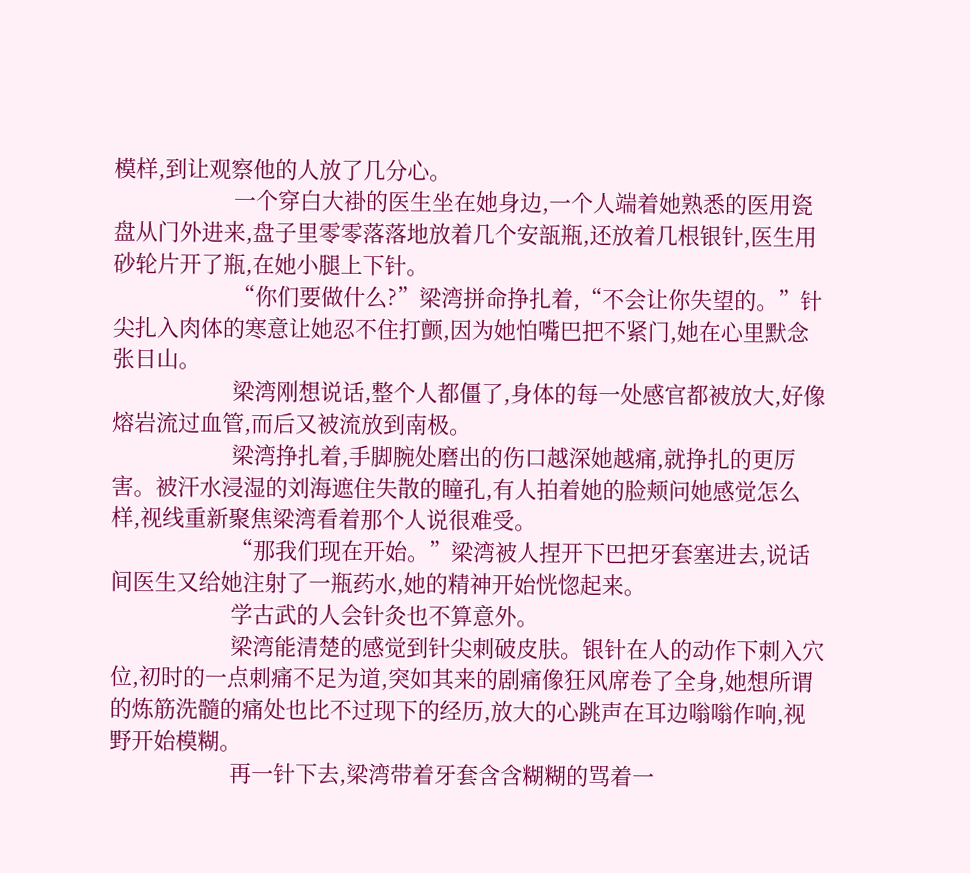模样,到让观察他的人放了几分心。
                    一个穿白大褂的医生坐在她身边,一个人端着她熟悉的医用瓷盘从门外进来,盘子里零零落落地放着几个安瓿瓶,还放着几根银针,医生用砂轮片开了瓶,在她小腿上下针。
                    “你们要做什么?”梁湾拼命挣扎着,“不会让你失望的。”针尖扎入肉体的寒意让她忍不住打颤,因为她怕嘴巴把不紧门,她在心里默念张日山。
                    梁湾刚想说话,整个人都僵了,身体的每一处感官都被放大,好像熔岩流过血管,而后又被流放到南极。
                    梁湾挣扎着,手脚腕处磨出的伤口越深她越痛,就挣扎的更厉害。被汗水浸湿的刘海遮住失散的瞳孔,有人拍着她的脸颊问她感觉怎么样,视线重新聚焦梁湾看着那个人说很难受。
                    “那我们现在开始。”梁湾被人捏开下巴把牙套塞进去,说话间医生又给她注射了一瓶药水,她的精神开始恍惚起来。
                    学古武的人会针灸也不算意外。
                    梁湾能清楚的感觉到针尖刺破皮肤。银针在人的动作下刺入穴位,初时的一点刺痛不足为道,突如其来的剧痛像狂风席卷了全身,她想所谓的炼筋洗髓的痛处也比不过现下的经历,放大的心跳声在耳边嗡嗡作响,视野开始模糊。
                    再一针下去,梁湾带着牙套含含糊糊的骂着一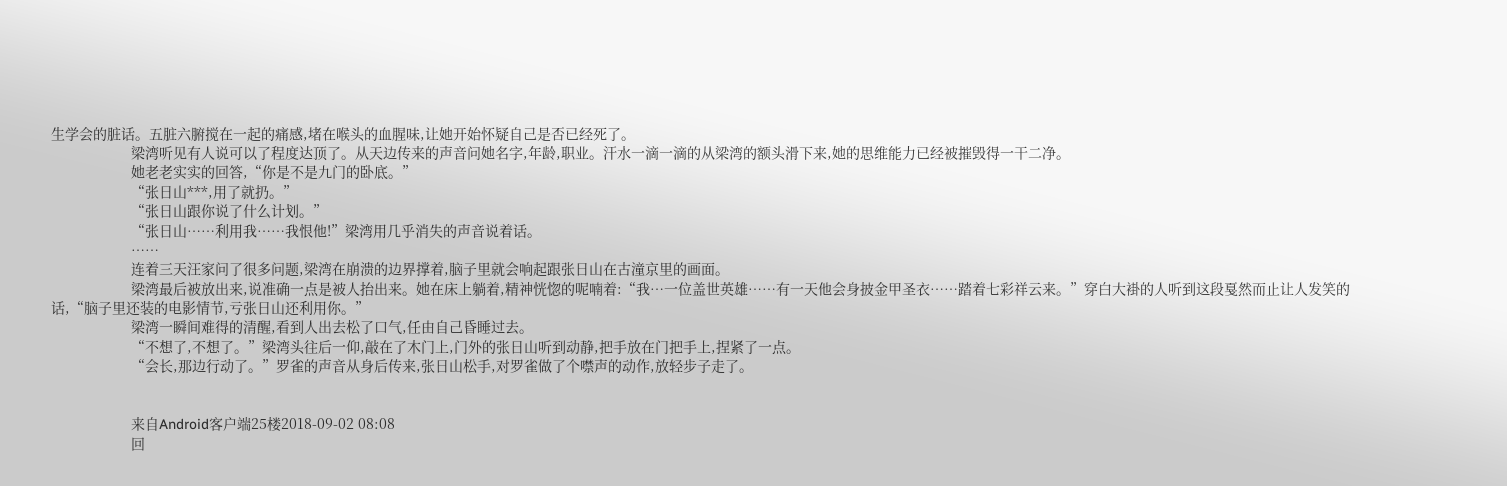生学会的脏话。五脏六腑搅在一起的痛感,堵在喉头的血腥味,让她开始怀疑自己是否已经死了。
                    梁湾听见有人说可以了程度达顶了。从天边传来的声音问她名字,年龄,职业。汗水一滴一滴的从梁湾的额头滑下来,她的思维能力已经被摧毁得一干二净。
                    她老老实实的回答,“你是不是九门的卧底。”
                    “张日山***,用了就扔。”
                    “张日山跟你说了什么计划。”
                    “张日山……利用我……我恨他!”梁湾用几乎消失的声音说着话。
                    ……
                    连着三天汪家问了很多问题,梁湾在崩溃的边界撑着,脑子里就会响起跟张日山在古潼京里的画面。
                    梁湾最后被放出来,说准确一点是被人抬出来。她在床上躺着,精神恍惚的呢喃着:“我…一位盖世英雄……有一天他会身披金甲圣衣……踏着七彩祥云来。”穿白大褂的人听到这段戛然而止让人发笑的话,“脑子里还装的电影情节,亏张日山还利用你。”
                    梁湾一瞬间难得的清醒,看到人出去松了口气,任由自己昏睡过去。
                    “不想了,不想了。”梁湾头往后一仰,敲在了木门上,门外的张日山听到动静,把手放在门把手上,捏紧了一点。
                    “会长,那边行动了。”罗雀的声音从身后传来,张日山松手,对罗雀做了个噤声的动作,放轻步子走了。


                    来自Android客户端25楼2018-09-02 08:08
                    回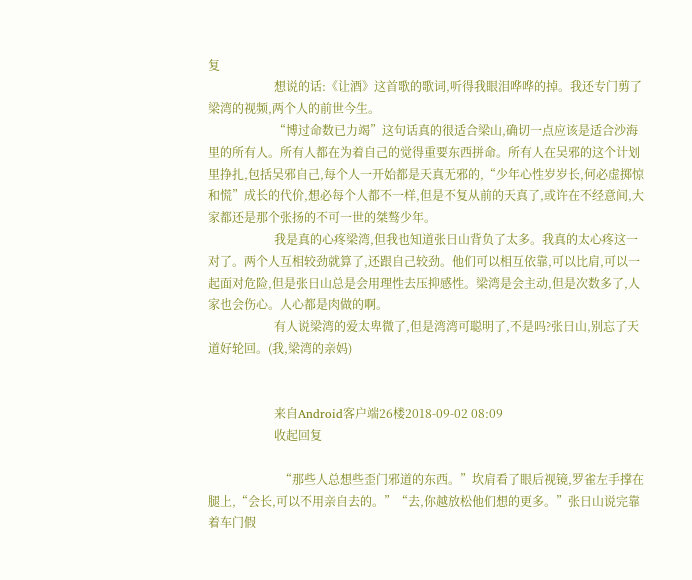复
                      想说的话:《让酒》这首歌的歌词,听得我眼泪哗哗的掉。我还专门剪了梁湾的视频,两个人的前世今生。
                      “博过命数已力竭”这句话真的很适合梁山,确切一点应该是适合沙海里的所有人。所有人都在为着自己的觉得重要东西拼命。所有人在吴邪的这个计划里挣扎,包括吴邪自己,每个人一开始都是天真无邪的,“少年心性岁岁长,何必虚掷惊和慌”成长的代价,想必每个人都不一样,但是不复从前的天真了,或许在不经意间,大家都还是那个张扬的不可一世的桀骜少年。
                      我是真的心疼梁湾,但我也知道张日山背负了太多。我真的太心疼这一对了。两个人互相较劲就算了,还跟自己较劲。他们可以相互依靠,可以比肩,可以一起面对危险,但是张日山总是会用理性去压抑感性。梁湾是会主动,但是次数多了,人家也会伤心。人心都是肉做的啊。
                      有人说梁湾的爱太卑微了,但是湾湾可聪明了,不是吗?张日山,别忘了天道好轮回。(我,梁湾的亲妈)


                      来自Android客户端26楼2018-09-02 08:09
                      收起回复

                        “那些人总想些歪门邪道的东西。”坎肩看了眼后视镜,罗雀左手撑在腿上,“会长,可以不用亲自去的。”“去,你越放松他们想的更多。”张日山说完靠着车门假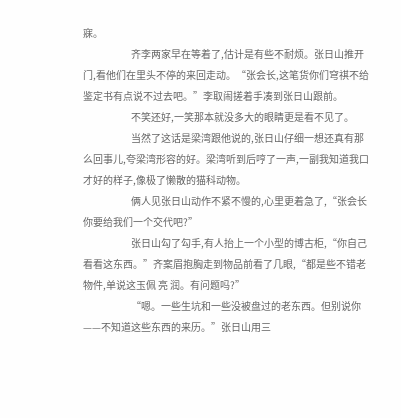寐。
                        齐李两家早在等着了,估计是有些不耐烦。张日山推开门,看他们在里头不停的来回走动。“张会长,这笔货你们穹祺不给鉴定书有点说不过去吧。”李取闹搓着手凑到张日山跟前。
                        不笑还好,一笑那本就没多大的眼睛更是看不见了。
                        当然了这话是梁湾跟他说的,张日山仔细一想还真有那么回事儿,夸梁湾形容的好。梁湾听到后哼了一声,一副我知道我口才好的样子,像极了懒散的猫科动物。
                        俩人见张日山动作不紧不慢的,心里更着急了,“张会长你要给我们一个交代吧?”
                        张日山勾了勾手,有人抬上一个小型的博古柜,“你自己看看这东西。”齐案眉抱胸走到物品前看了几眼,“都是些不错老物件,单说这玉佩 亮 润。有问题吗?”
                        “嗯。一些生坑和一些没被盘过的老东西。但别说你——不知道这些东西的来历。”张日山用三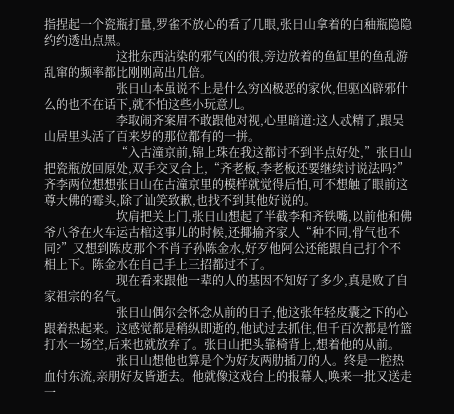指捏起一个瓷瓶打量,罗雀不放心的看了几眼,张日山拿着的白秞瓶隐隐约约透出点黑。
                        这批东西沾染的邪气凶的很,旁边放着的鱼缸里的鱼乱游乱窜的频率都比刚刚高出几倍。
                        张日山本虽说不上是什么穷凶极恶的家伙,但驱凶辟邪什么的也不在话下,就不怕这些小玩意儿。
                        李取闹齐案眉不敢跟他对视,心里暗道:这人忒精了,跟吴山居里头活了百来岁的那位都有的一拼。
                        “入古潼京前,锦上珠在我这都讨不到半点好处,”张日山把瓷瓶放回原处,双手交叉合上,“齐老板,李老板还要继续讨说法吗?”齐李两位想想张日山在古潼京里的模样就觉得后怕,可不想触了眼前这尊大佛的霉头,除了讪笑致歉,也找不到其他好说的。
                        坎肩把关上门,张日山想起了半截李和齐铁嘴,以前他和佛爷八爷在火车运古棺这事儿的时候,还揶揄齐家人“种不同,骨气也不同?”又想到陈皮那个不肖子孙陈金水,好歹他阿公还能跟自己打个不相上下。陈金水在自己手上三招都过不了。
                        现在看来跟他一辈的人的基因不知好了多少,真是败了自家祖宗的名气。
                        张日山偶尔会怀念从前的日子,他这张年轻皮囊之下的心跟着热起来。这感觉都是稍纵即逝的,他试过去抓住,但千百次都是竹篮打水一场空,后来也就放弃了。张日山把头靠椅背上,想着他的从前。
                        张日山想他也算是个为好友两肋插刀的人。终是一腔热血付东流,亲朋好友皆逝去。他就像这戏台上的报幕人,唤来一批又送走一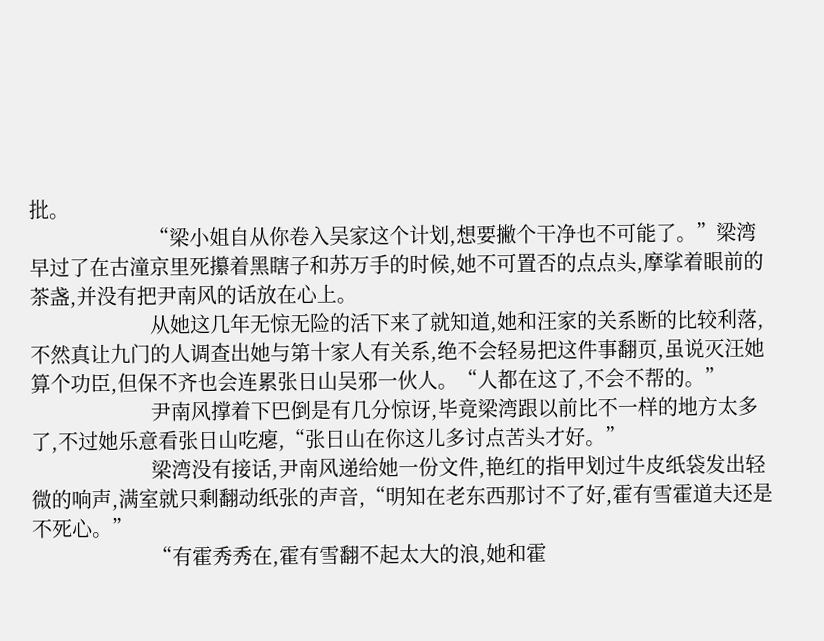批。
                        “梁小姐自从你卷入吴家这个计划,想要撇个干净也不可能了。”梁湾早过了在古潼京里死攥着黑瞎子和苏万手的时候,她不可置否的点点头,摩挲着眼前的茶盏,并没有把尹南风的话放在心上。
                        从她这几年无惊无险的活下来了就知道,她和汪家的关系断的比较利落,不然真让九门的人调查出她与第十家人有关系,绝不会轻易把这件事翻页,虽说灭汪她算个功臣,但保不齐也会连累张日山吴邪一伙人。“人都在这了,不会不帮的。”
                        尹南风撑着下巴倒是有几分惊讶,毕竟梁湾跟以前比不一样的地方太多了,不过她乐意看张日山吃瘪,“张日山在你这儿多讨点苦头才好。”
                        梁湾没有接话,尹南风递给她一份文件,艳红的指甲划过牛皮纸袋发出轻微的响声,满室就只剩翻动纸张的声音,“明知在老东西那讨不了好,霍有雪霍道夫还是不死心。”
                        “有霍秀秀在,霍有雪翻不起太大的浪,她和霍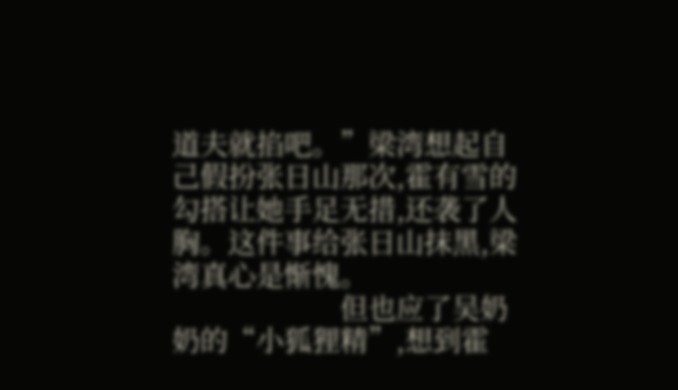道夫就掐吧。”梁湾想起自己假扮张日山那次,霍有雪的勾搭让她手足无措,还袭了人胸。这件事给张日山抹黑,梁湾真心是惭愧。
                        但也应了吴奶奶的“小狐狸精”,想到霍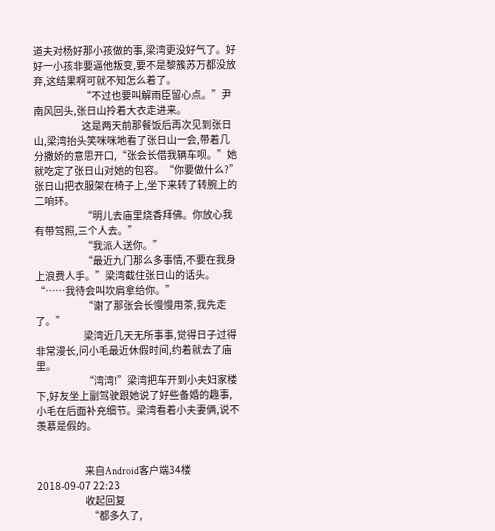道夫对杨好那小孩做的事,梁湾更没好气了。好好一小孩非要逼他叛变,要不是黎簇苏万都没放弃,这结果啊可就不知怎么着了。
                        “不过也要叫解雨臣留心点。”尹南风回头,张日山拎着大衣走进来。
                        这是两天前那餐饭后再次见到张日山,梁湾抬头笑咪咪地看了张日山一会,带着几分撒娇的意思开口,“张会长借我辆车呗。”她就吃定了张日山对她的包容。“你要做什么?”张日山把衣服架在椅子上,坐下来转了转腕上的二响环。
                        “明儿去庙里烧香拜佛。你放心我有带驾照,三个人去。”
                        “我派人送你。”
                        “最近九门那么多事情,不要在我身上浪费人手。”梁湾截住张日山的话头。“……我待会叫坎肩拿给你。”
                        “谢了那张会长慢慢用茶,我先走了。”
                        梁湾近几天无所事事,觉得日子过得非常漫长,问小毛最近休假时间,约着就去了庙里。
                        “湾湾!”梁湾把车开到小夫妇家楼下,好友坐上副驾驶跟她说了好些备婚的趣事,小毛在后面补充细节。梁湾看着小夫妻俩,说不羡慕是假的。


                        来自Android客户端34楼2018-09-07 22:23
                        收起回复
                          “都多久了,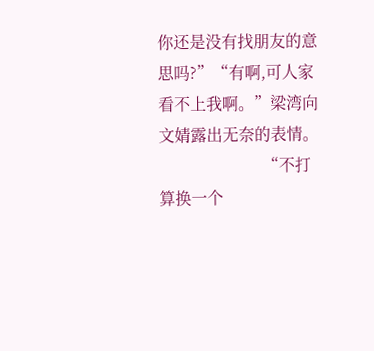你还是没有找朋友的意思吗?”“有啊,可人家看不上我啊。”梁湾向文婧露出无奈的表情。
                          “不打算换一个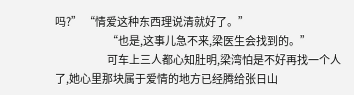吗?” “情爱这种东西理说清就好了。”
                          “也是,这事儿急不来,梁医生会找到的。”
                          可车上三人都心知肚明,梁湾怕是不好再找一个人了,她心里那块属于爱情的地方已经腾给张日山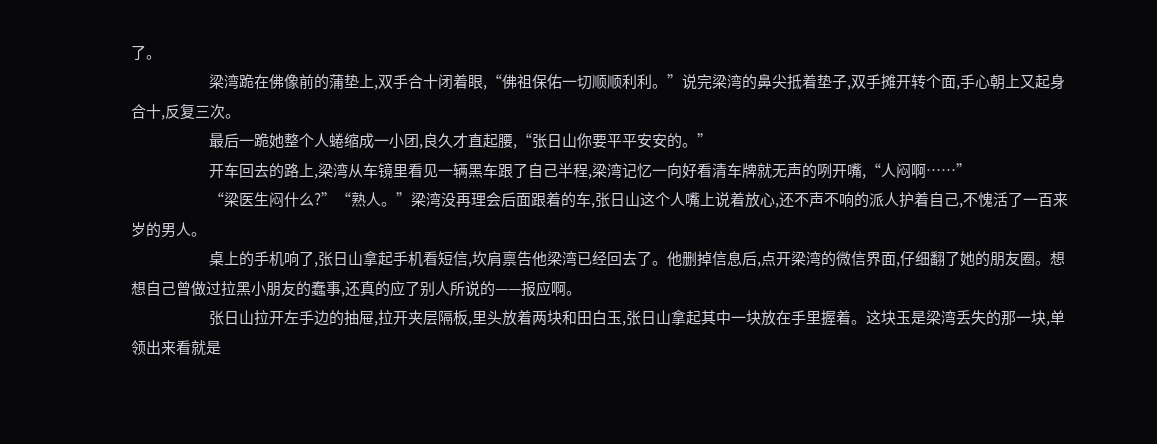了。
                          梁湾跪在佛像前的蒲垫上,双手合十闭着眼,“佛祖保佑一切顺顺利利。”说完梁湾的鼻尖抵着垫子,双手摊开转个面,手心朝上又起身合十,反复三次。
                          最后一跪她整个人蜷缩成一小团,良久才直起腰,“张日山你要平平安安的。”
                          开车回去的路上,梁湾从车镜里看见一辆黑车跟了自己半程,梁湾记忆一向好看清车牌就无声的咧开嘴,“人闷啊……”
                          “梁医生闷什么?”“熟人。”梁湾没再理会后面跟着的车,张日山这个人嘴上说着放心,还不声不响的派人护着自己,不愧活了一百来岁的男人。
                          桌上的手机响了,张日山拿起手机看短信,坎肩禀告他梁湾已经回去了。他删掉信息后,点开梁湾的微信界面,仔细翻了她的朋友圈。想想自己曾做过拉黑小朋友的蠢事,还真的应了别人所说的——报应啊。
                          张日山拉开左手边的抽屉,拉开夹层隔板,里头放着两块和田白玉,张日山拿起其中一块放在手里握着。这块玉是梁湾丢失的那一块,单领出来看就是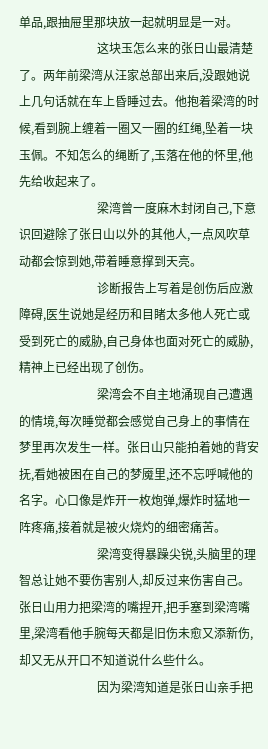单品,跟抽屉里那块放一起就明显是一对。
                          这块玉怎么来的张日山最清楚了。两年前梁湾从汪家总部出来后,没跟她说上几句话就在车上昏睡过去。他抱着梁湾的时候,看到腕上缠着一圈又一圈的红绳,坠着一块玉佩。不知怎么的绳断了,玉落在他的怀里,他先给收起来了。
                          梁湾曾一度麻木封闭自己,下意识回避除了张日山以外的其他人,一点风吹草动都会惊到她,带着睡意撑到天亮。
                          诊断报告上写着是创伤后应激障碍,医生说她是经历和目睹太多他人死亡或受到死亡的威胁,自己身体也面对死亡的威胁,精神上已经出现了创伤。
                          梁湾会不自主地涌现自己遭遇的情境,每次睡觉都会感觉自己身上的事情在梦里再次发生一样。张日山只能拍着她的背安抚,看她被困在自己的梦魇里,还不忘呼喊他的名字。心口像是炸开一枚炮弹,爆炸时猛地一阵疼痛,接着就是被火烧灼的细密痛苦。
                          梁湾变得暴躁尖锐,头脑里的理智总让她不要伤害别人,却反过来伤害自己。张日山用力把梁湾的嘴捏开,把手塞到梁湾嘴里,梁湾看他手腕每天都是旧伤未愈又添新伤,却又无从开口不知道说什么些什么。
                          因为梁湾知道是张日山亲手把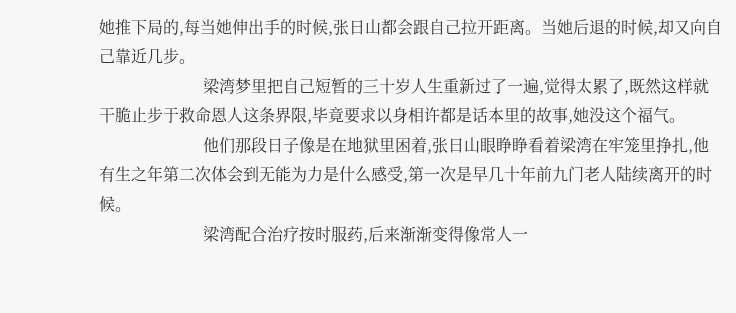她推下局的,每当她伸出手的时候,张日山都会跟自己拉开距离。当她后退的时候,却又向自己靠近几步。
                          梁湾梦里把自己短暂的三十岁人生重新过了一遍,觉得太累了,既然这样就干脆止步于救命恩人这条界限,毕竟要求以身相许都是话本里的故事,她没这个福气。
                          他们那段日子像是在地狱里困着,张日山眼睁睁看着梁湾在牢笼里挣扎,他有生之年第二次体会到无能为力是什么感受,第一次是早几十年前九门老人陆续离开的时候。
                          梁湾配合治疗按时服药,后来渐渐变得像常人一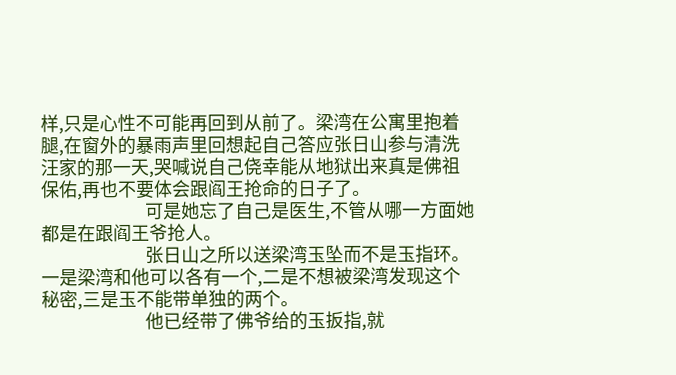样,只是心性不可能再回到从前了。梁湾在公寓里抱着腿,在窗外的暴雨声里回想起自己答应张日山参与清洗汪家的那一天,哭喊说自己侥幸能从地狱出来真是佛祖保佑,再也不要体会跟阎王抢命的日子了。
                          可是她忘了自己是医生,不管从哪一方面她都是在跟阎王爷抢人。
                          张日山之所以送梁湾玉坠而不是玉指环。一是梁湾和他可以各有一个,二是不想被梁湾发现这个秘密,三是玉不能带单独的两个。
                          他已经带了佛爷给的玉扳指,就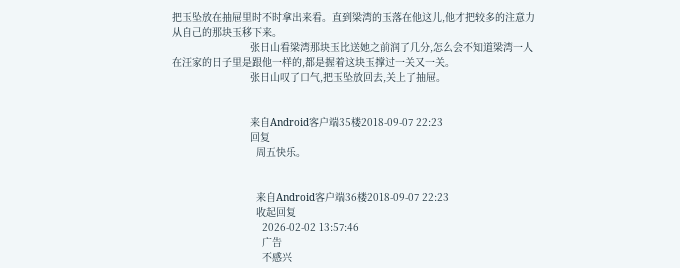把玉坠放在抽屉里时不时拿出来看。直到梁湾的玉落在他这儿,他才把较多的注意力从自己的那块玉移下来。
                          张日山看梁湾那块玉比送她之前润了几分,怎么会不知道梁湾一人在汪家的日子里是跟他一样的,都是握着这块玉撑过一关又一关。
                          张日山叹了口气,把玉坠放回去,关上了抽屉。


                          来自Android客户端35楼2018-09-07 22:23
                          回复
                            周五快乐。


                            来自Android客户端36楼2018-09-07 22:23
                            收起回复
                              2026-02-02 13:57:46
                              广告
                              不感兴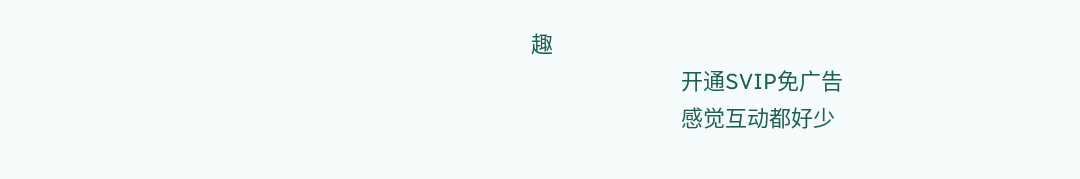趣
                              开通SVIP免广告
                              感觉互动都好少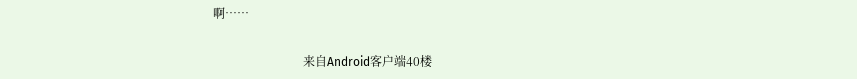啊……


                              来自Android客户端40楼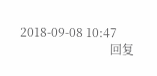2018-09-08 10:47
                              回复